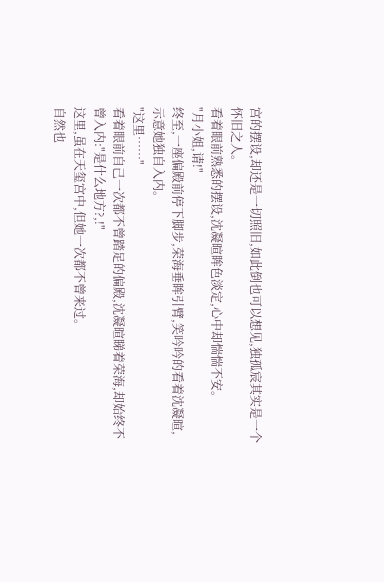宫的摆设,却还是一切照旧,如此倒也可以想见,独孤宸其实是一个怀旧之人。
看着眼前熟悉的摆设,沈凝暄眸色淡定,心中却惴惴不安。
"月小姐,请!"
终至,一座偏殿前停下脚步,荣海垂眸引臂,笑吟吟的看着沈凝暄,示意她独自入内。
"这里……"
看着眼前自己一次都不曾踏足的偏殿,沈凝暄睇着荣海,却始终不曾入内:"是什么地方?,!"
这里,虽在天玺宫中,但她一次都不曾来过。
自然也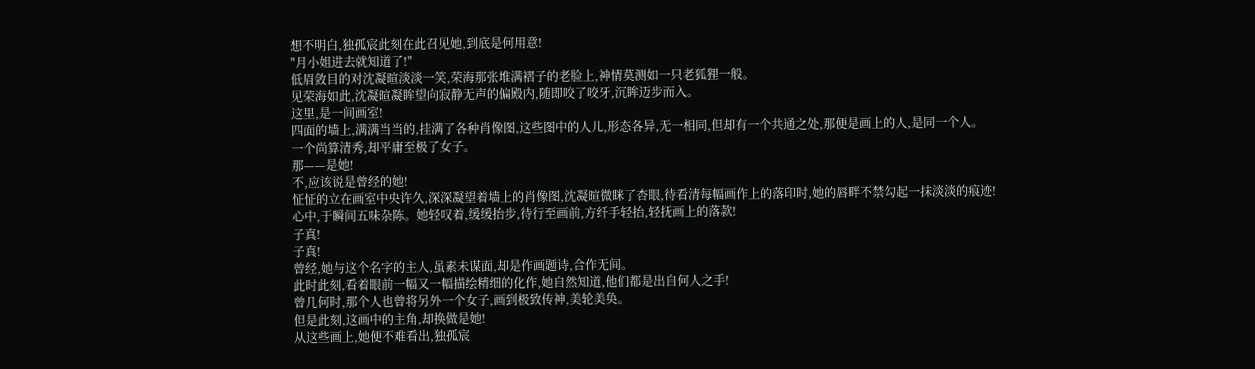想不明白,独孤宸此刻在此召见她,到底是何用意!
"月小姐进去就知道了!"
低眉敛目的对沈凝暄淡淡一笑,荣海那张堆满褶子的老脸上,神情莫测如一只老狐狸一般。
见荣海如此,沈凝暄凝眸望向寂静无声的偏殿内,随即咬了咬牙,沉眸迈步而入。
这里,是一间画室!
四面的墙上,满满当当的,挂满了各种肖像图,这些图中的人儿,形态各异,无一相同,但却有一个共通之处,那便是画上的人,是同一个人。
一个尚算清秀,却平庸至极了女子。
那——是她!
不,应该说是曾经的她!
怔怔的立在画室中央许久,深深凝望着墙上的肖像图,沈凝暄微眯了杏眼,待看清每幅画作上的落印时,她的唇畔不禁勾起一抹淡淡的痕迹!
心中,于瞬间五味杂陈。她轻叹着,缓缓抬步,待行至画前,方纤手轻抬,轻抚画上的落款!
子真!
子真!
曾经,她与这个名字的主人,虽素未谋面,却是作画题诗,合作无间。
此时此刻,看着眼前一幅又一幅描绘精细的化作,她自然知道,他们都是出自何人之手!
曾几何时,那个人也曾将另外一个女子,画到极致传神,美轮美奂。
但是此刻,这画中的主角,却换做是她!
从这些画上,她便不难看出,独孤宸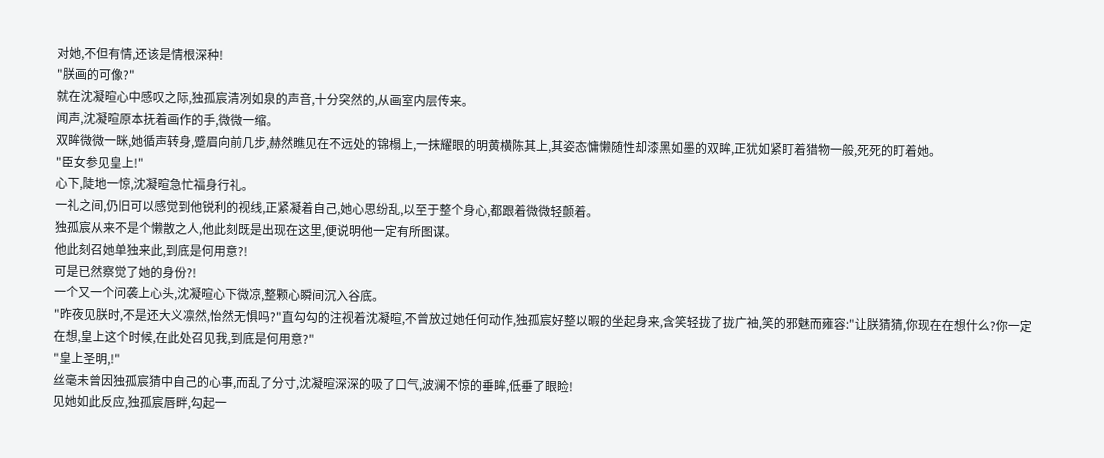对她,不但有情,还该是情根深种!
"朕画的可像?"
就在沈凝暄心中感叹之际,独孤宸清冽如泉的声音,十分突然的,从画室内层传来。
闻声,沈凝暄原本抚着画作的手,微微一缩。
双眸微微一眯,她循声转身,蹙眉向前几步,赫然瞧见在不远处的锦榻上,一抹耀眼的明黄横陈其上,其姿态慵懒随性却漆黑如墨的双眸,正犹如紧盯着猎物一般,死死的盯着她。
"臣女参见皇上!"
心下,陡地一惊,沈凝暄急忙福身行礼。
一礼之间,仍旧可以感觉到他锐利的视线,正紧凝着自己,她心思纷乱,以至于整个身心,都跟着微微轻颤着。
独孤宸从来不是个懒散之人,他此刻既是出现在这里,便说明他一定有所图谋。
他此刻召她单独来此,到底是何用意?!
可是已然察觉了她的身份?!
一个又一个问袭上心头,沈凝暄心下微凉,整颗心瞬间沉入谷底。
"昨夜见朕时,不是还大义凛然,怡然无惧吗?"直勾勾的注视着沈凝暄,不曾放过她任何动作,独孤宸好整以暇的坐起身来,含笑轻拢了拢广袖,笑的邪魅而雍容:"让朕猜猜,你现在在想什么?你一定在想,皇上这个时候,在此处召见我,到底是何用意?"
"皇上圣明,!"
丝毫未曾因独孤宸猜中自己的心事,而乱了分寸,沈凝暄深深的吸了口气,波澜不惊的垂眸,低垂了眼睑!
见她如此反应,独孤宸唇畔,勾起一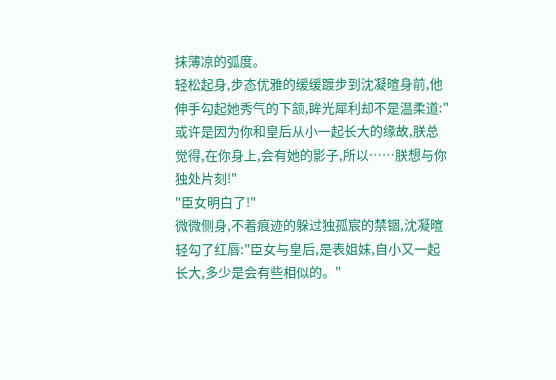抹薄凉的弧度。
轻松起身,步态优雅的缓缓踱步到沈凝暄身前,他伸手勾起她秀气的下颔,眸光犀利却不是温柔道:"或许是因为你和皇后从小一起长大的缘故,朕总觉得,在你身上,会有她的影子,所以……朕想与你独处片刻!"
"臣女明白了!"
微微侧身,不着痕迹的躲过独孤宸的禁锢,沈凝暄轻勾了红唇:"臣女与皇后,是表姐妹,自小又一起长大,多少是会有些相似的。"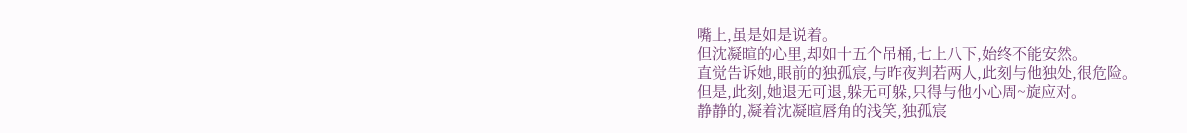嘴上,虽是如是说着。
但沈凝暄的心里,却如十五个吊桶,七上八下,始终不能安然。
直觉告诉她,眼前的独孤宸,与昨夜判若两人,此刻与他独处,很危险。
但是,此刻,她退无可退,躲无可躲,只得与他小心周~旋应对。
静静的,凝着沈凝暄唇角的浅笑,独孤宸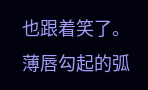也跟着笑了。
薄唇勾起的弧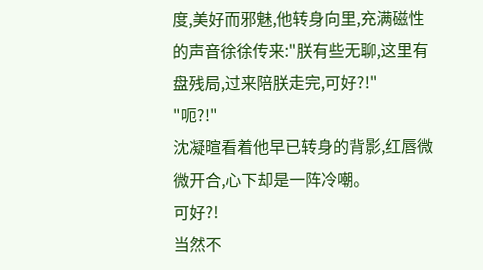度,美好而邪魅,他转身向里,充满磁性的声音徐徐传来:"朕有些无聊,这里有盘残局,过来陪朕走完,可好?!"
"呃?!"
沈凝暄看着他早已转身的背影,红唇微微开合,心下却是一阵冷嘲。
可好?!
当然不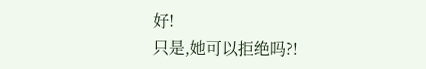好!
只是,她可以拒绝吗?!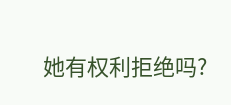她有权利拒绝吗?